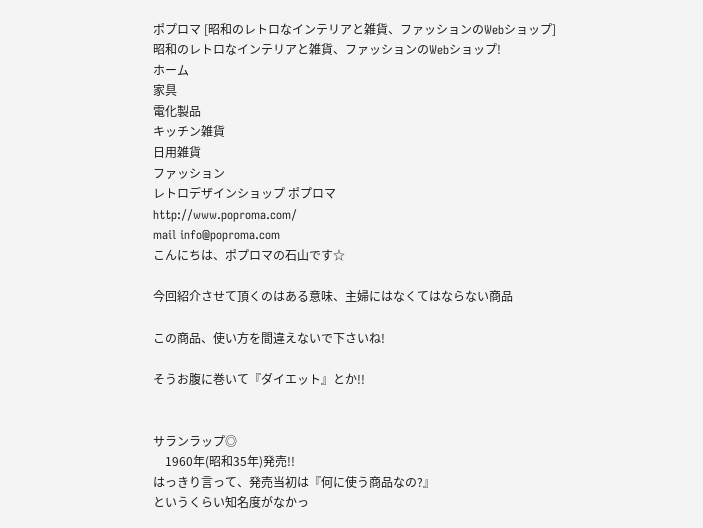ポプロマ [昭和のレトロなインテリアと雑貨、ファッションのWebショップ]
昭和のレトロなインテリアと雑貨、ファッションのWebショップ!
ホーム
家具
電化製品
キッチン雑貨
日用雑貨
ファッション
レトロデザインショップ ポプロマ
http://www.poproma.com/
mail info@poproma.com
こんにちは、ポプロマの石山です☆

今回紹介させて頂くのはある意味、主婦にはなくてはならない商品

この商品、使い方を間違えないで下さいね!

そうお腹に巻いて『ダイエット』とか!!


サランラップ◎
    1960年(昭和35年)発売!!
はっきり言って、発売当初は『何に使う商品なの?』
というくらい知名度がなかっ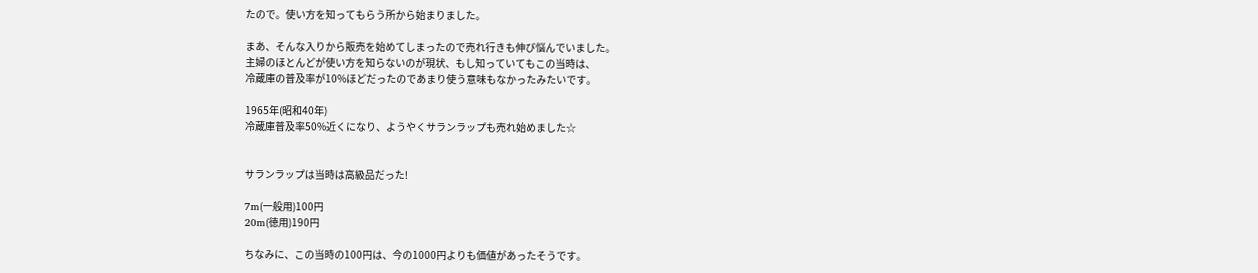たので。使い方を知ってもらう所から始まりました。

まあ、そんな入りから販売を始めてしまったので売れ行きも伸び悩んでいました。
主婦のほとんどが使い方を知らないのが現状、もし知っていてもこの当時は、
冷蔵庫の普及率が10%ほどだったのであまり使う意味もなかったみたいです。

1965年(昭和40年)
冷蔵庫普及率50%近くになり、ようやくサランラップも売れ始めました☆


サランラップは当時は高級品だった!

7m(一般用)100円
20m(徳用)190円

ちなみに、この当時の100円は、今の1000円よりも価値があったそうです。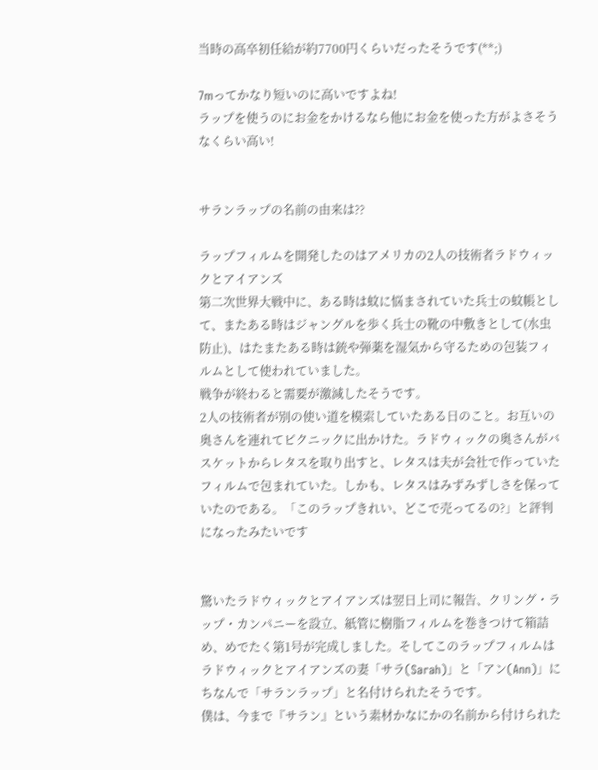当時の高卒初任給が約7700円くらいだったそうです(**;)

7mってかなり短いのに高いですよね!
ラップを使うのにお金をかけるなら他にお金を使った方がよさそうなくらい高い!


サランラップの名前の由来は??

ラップフィルムを開発したのはアメリカの2人の技術者ラドウィックとアイアンズ
第二次世界大戦中に、ある時は蚊に悩まされていた兵士の蚊帳として、またある時はジャングルを歩く兵士の靴の中敷きとして(水虫防止)、はたまたある時は銃や弾薬を湿気から守るための包装フィルムとして使われていました。
戦争が終わると需要が激減したそうです。
2人の技術者が別の使い道を模索していたある日のこと。お互いの奥さんを連れてピクニックに出かけた。ラドウィックの奥さんがバスケットからレタスを取り出すと、レタスは夫が会社で作っていたフィルムで包まれていた。しかも、レタスはみずみずしさを保っていたのである。「このラップきれい、どこで売ってるの?」と評判になったみたいです


驚いたラドウィックとアイアンズは翌日上司に報告、クリング・ラップ・カンパニーを設立、紙管に樹脂フィルムを巻きつけて箱詰め、めでたく第1号が完成しました。そしてこのラップフィルムはラドウィックとアイアンズの妻「サラ(Sarah)」と「アン(Ann)」にちなんで「サランラップ」と名付けられたそうです。
僕は、今まで『サラン』という素材かなにかの名前から付けられた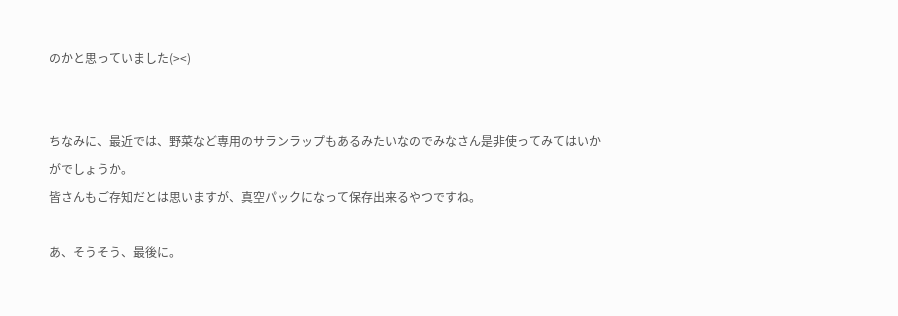のかと思っていました(><)


ちなみに、最近では、野菜など専用のサランラップもあるみたいなのでみなさん是非使ってみてはいかがでしょうか。
皆さんもご存知だとは思いますが、真空パックになって保存出来るやつですね。

あ、そうそう、最後に。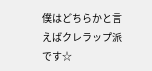僕はどちらかと言えばクレラップ派です☆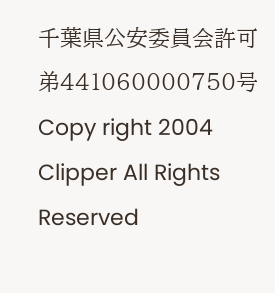千葉県公安委員会許可 弟441060000750号                       Copy right 2004 Clipper All Rights Reserved